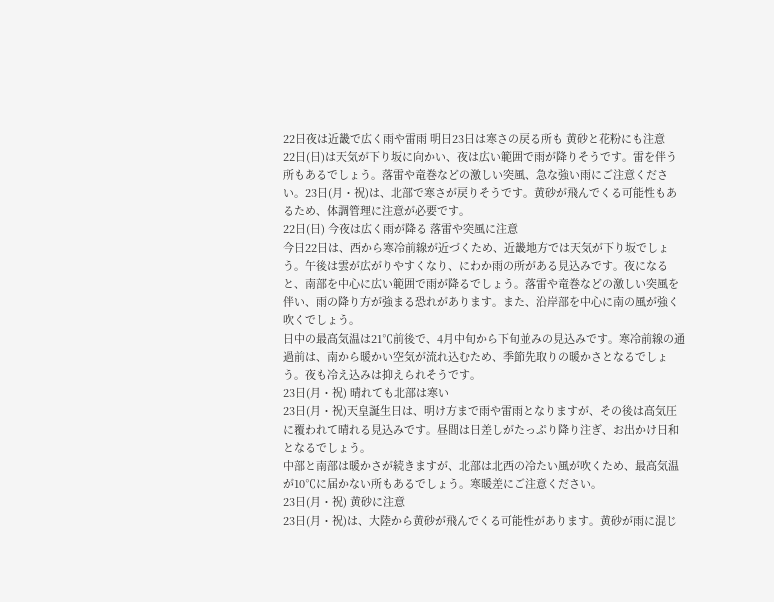22日夜は近畿で広く雨や雷雨 明日23日は寒さの戻る所も 黄砂と花粉にも注意
22日(日)は天気が下り坂に向かい、夜は広い範囲で雨が降りそうです。雷を伴う所もあるでしょう。落雷や竜巻などの激しい突風、急な強い雨にご注意ください。23日(月・祝)は、北部で寒さが戻りそうです。黄砂が飛んでくる可能性もあるため、体調管理に注意が必要です。
22日(日) 今夜は広く雨が降る 落雷や突風に注意
今日22日は、西から寒冷前線が近づくため、近畿地方では天気が下り坂でしょう。午後は雲が広がりやすくなり、にわか雨の所がある見込みです。夜になると、南部を中心に広い範囲で雨が降るでしょう。落雷や竜巻などの激しい突風を伴い、雨の降り方が強まる恐れがあります。また、沿岸部を中心に南の風が強く吹くでしょう。
日中の最高気温は21℃前後で、4月中旬から下旬並みの見込みです。寒冷前線の通過前は、南から暖かい空気が流れ込むため、季節先取りの暖かさとなるでしょう。夜も冷え込みは抑えられそうです。
23日(月・祝) 晴れても北部は寒い
23日(月・祝)天皇誕生日は、明け方まで雨や雷雨となりますが、その後は高気圧に覆われて晴れる見込みです。昼間は日差しがたっぷり降り注ぎ、お出かけ日和となるでしょう。
中部と南部は暖かさが続きますが、北部は北西の冷たい風が吹くため、最高気温が10℃に届かない所もあるでしょう。寒暖差にご注意ください。
23日(月・祝) 黄砂に注意
23日(月・祝)は、大陸から黄砂が飛んでくる可能性があります。黄砂が雨に混じ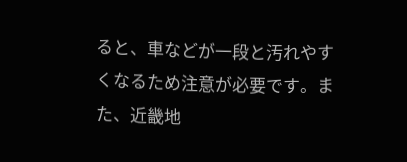ると、車などが一段と汚れやすくなるため注意が必要です。また、近畿地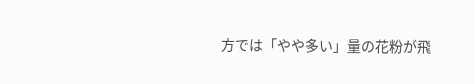方では「やや多い」量の花粉が飛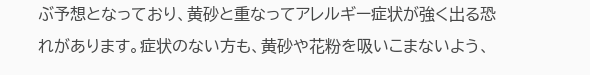ぶ予想となっており、黄砂と重なってアレルギー症状が強く出る恐れがあります。症状のない方も、黄砂や花粉を吸いこまないよう、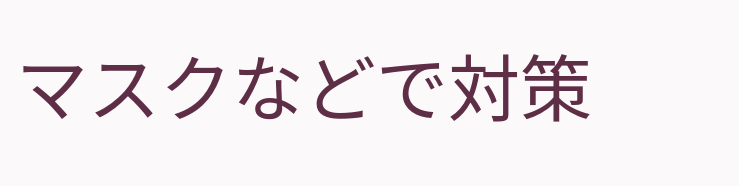マスクなどで対策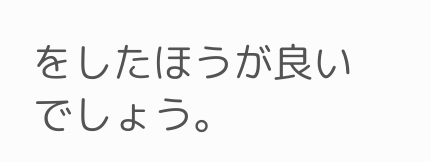をしたほうが良いでしょう。